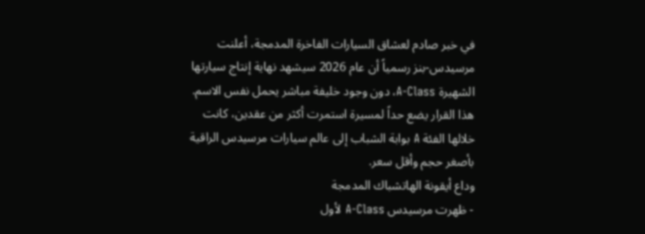في خبر صادم لعشاق السيارات الفاخرة المدمجة، أعلنت مرسيدس-بنز رسمياً أن عام 2026 سيشهد نهاية إنتاج سيارتها الشهيرة A-Class، دون وجود خليفة مباشر يحمل نفس الاسم.
هذا القرار يضع حداً لمسيرة استمرت أكثر من عقدين، كانت خلالها الفئة A بوابة الشباب إلى عالم سيارات مرسيدس الراقية بأصغر حجم وأقل سعر.
وداع أيقونة الهاتشباك المدمجة
- ظهرت مرسيدس A-Class لأول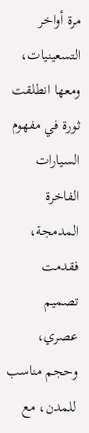مرة أواخر التسعينيات، ومعها انطلقت ثورة في مفهوم السيارات الفاخرة المدمجة، فقدمت تصميم عصري، وحجم مناسب للمدن، مع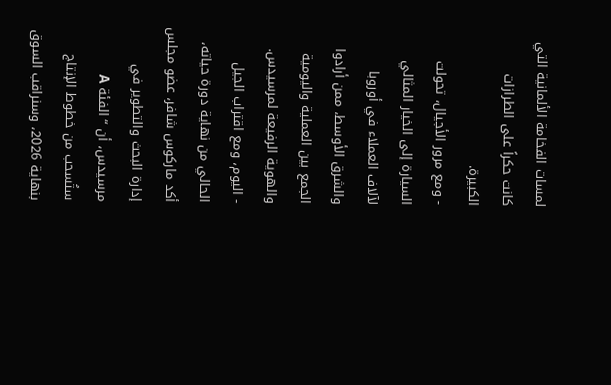لمسات الفخامة الألمانية التي كانت حكراً على الطرازات الكبيرة.
- ومع مرور الأجيال، تحولت السيارة إلى الخيار المثالي لآلاف العملاء في أوروبا والشرق الأوسط، ممن أرادوا الجمع بين العملية واليومية والهوية الرفيعة لمرسيدس.
- اليوم، ومع اقتراب الجيل الحالي من نهاية دورة حياته، أكد ماركوس شافر، عضو مجلس إدارة البحث والتطوير في مرسيدس، أن “الفئة A ستُسحب من خطوط الإنتاج بنهاية 2026، وسنراقب السوق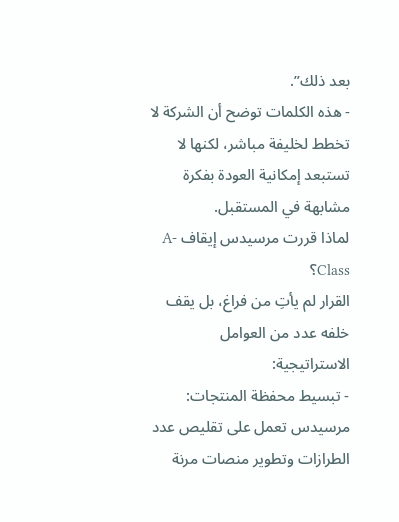بعد ذلك”.
- هذه الكلمات توضح أن الشركة لا تخطط لخليفة مباشر، لكنها لا تستبعد إمكانية العودة بفكرة مشابهة في المستقبل.
لماذا قررت مرسيدس إيقاف A-Class؟
القرار لم يأتِ من فراغ، بل يقف خلفه عدد من العوامل الاستراتيجية:
- تبسيط محفظة المنتجات: مرسيدس تعمل على تقليص عدد الطرازات وتطوير منصات مرنة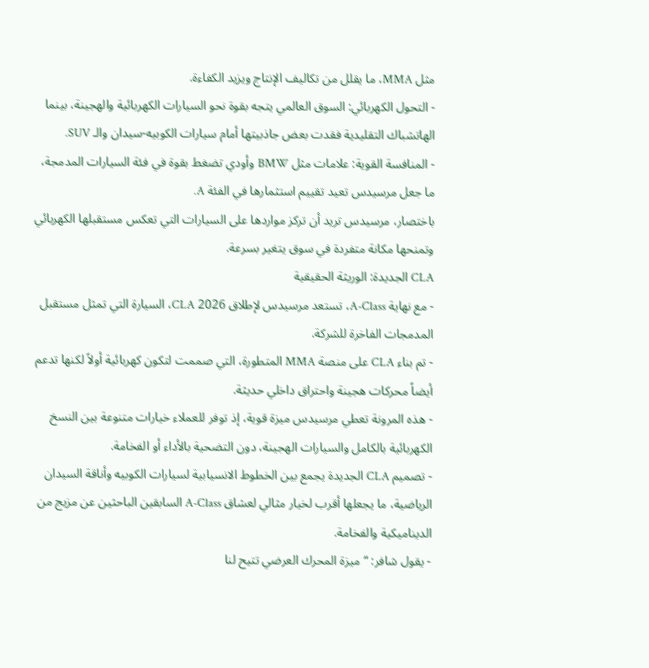مثل MMA، ما يقلل من تكاليف الإنتاج ويزيد الكفاءة.
- التحول الكهربائي: السوق العالمي يتجه بقوة نحو السيارات الكهربائية والهجينة، بينما الهاتشباك التقليدية فقدت بعض جاذبيتها أمام سيارات الكوبيه-سيدان والـ SUV.
- المنافسة القوية: علامات مثل BMW وأودي تضغط بقوة في فئة السيارات المدمجة، ما جعل مرسيدس تعيد تقييم استثمارها في الفئة A.
باختصار، مرسيدس تريد أن تركز مواردها على السيارات التي تعكس مستقبلها الكهربائي وتمنحها مكانة متفردة في سوق يتغير بسرعة.
CLA الجديدة: الوريثة الحقيقية
- مع نهاية A-Class، تستعد مرسيدس لإطلاق CLA 2026، السيارة التي تمثل مستقبل المدمجات الفاخرة للشركة.
- تم بناء CLA على منصة MMA المتطورة، التي صممت لتكون كهربائية أولاً لكنها تدعم أيضاً محركات هجينة واحتراق داخلي حديثة.
- هذه المرونة تعطي مرسيدس ميزة قوية، إذ توفر للعملاء خيارات متنوعة بين النسخ الكهربائية بالكامل والسيارات الهجينة، دون التضحية بالأداء أو الفخامة.
- تصميم CLA الجديدة يجمع بين الخطوط الانسيابية لسيارات الكوبيه وأناقة السيدان الرياضية، ما يجعلها أقرب لخيار مثالي لعشاق A-Class السابقين الباحثين عن مزيج من الديناميكية والفخامة.
- يقول شافر: “ميزة المحرك العرضي تتيح لنا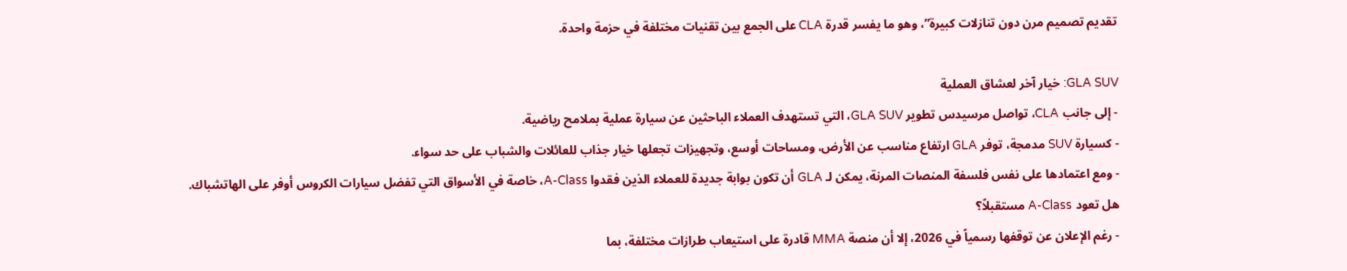تقديم تصميم مرن دون تنازلات كبيرة”، وهو ما يفسر قدرة CLA على الجمع بين تقنيات مختلفة في حزمة واحدة.

GLA SUV: خيار آخر لعشاق العملية
- إلى جانب CLA، تواصل مرسيدس تطوير GLA SUV، التي تستهدف العملاء الباحثين عن سيارة عملية بملامح رياضية.
- كسيارة SUV مدمجة، توفر GLA ارتفاع مناسب عن الأرض، ومساحات أوسع، وتجهيزات تجعلها خيار جذاب للعائلات والشباب على حد سواء.
- ومع اعتمادها على نفس فلسفة المنصات المرنة، يمكن لـ GLA أن تكون بوابة جديدة للعملاء الذين فقدوا A-Class، خاصة في الأسواق التي تفضل سيارات الكروس أوفر على الهاتشباك.
هل تعود A-Class مستقبلاً؟
- رغم الإعلان عن توقفها رسمياً في 2026، إلا أن منصة MMA قادرة على استيعاب طرازات مختلفة، بما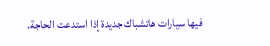فيها سيارات هاتشباك جديدة إذا استدعت الحاجة.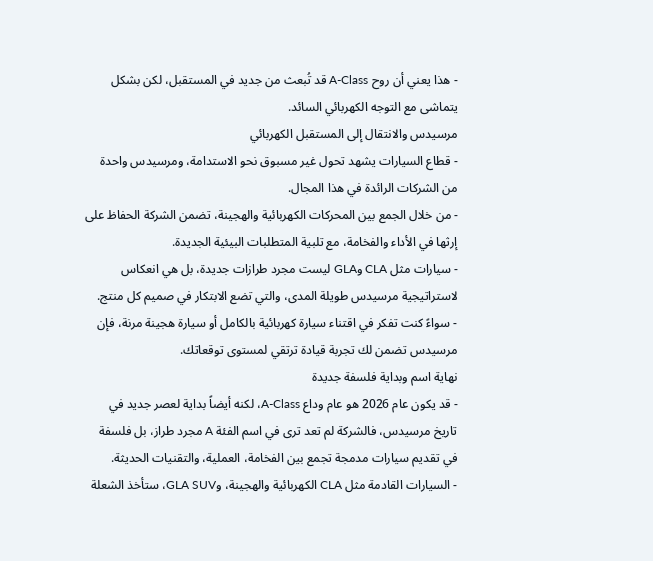- هذا يعني أن روح A-Class قد تُبعث من جديد في المستقبل، لكن بشكل يتماشى مع التوجه الكهربائي السائد.
مرسيدس والانتقال إلى المستقبل الكهربائي
- قطاع السيارات يشهد تحول غير مسبوق نحو الاستدامة، ومرسيدس واحدة من الشركات الرائدة في هذا المجال.
- من خلال الجمع بين المحركات الكهربائية والهجينة، تضمن الشركة الحفاظ على إرثها في الأداء والفخامة، مع تلبية المتطلبات البيئية الجديدة.
- سيارات مثل CLA وGLA ليست مجرد طرازات جديدة، بل هي انعكاس لاستراتيجية مرسيدس طويلة المدى، والتي تضع الابتكار في صميم كل منتج.
- سواءً كنت تفكر في اقتناء سيارة كهربائية بالكامل أو سيارة هجينة مرنة، فإن مرسيدس تضمن لك تجربة قيادة ترتقي لمستوى توقعاتك.
نهاية اسم وبداية فلسفة جديدة
- قد يكون عام 2026 هو عام وداع A-Class، لكنه أيضاً بداية لعصر جديد في تاريخ مرسيدس، فالشركة لم تعد ترى في اسم الفئة A مجرد طراز، بل فلسفة في تقديم سيارات مدمجة تجمع بين الفخامة، العملية، والتقنيات الحديثة.
- السيارات القادمة مثل CLA الكهربائية والهجينة، وGLA SUV، ستأخذ الشعلة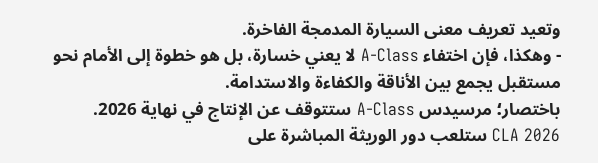وتعيد تعريف معنى السيارة المدمجة الفاخرة.
- وهكذا، فإن اختفاء A-Class لا يعني خسارة، بل هو خطوة إلى الأمام نحو مستقبل يجمع بين الأناقة والكفاءة والاستدامة.
باختصار؛ مرسيدس A-Class ستتوقف عن الإنتاج في نهاية 2026.
CLA 2026 ستلعب دور الوريثة المباشرة على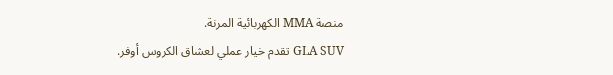منصة MMA الكهربائية المرنة.
GLA SUV تقدم خيار عملي لعشاق الكروس أوفر.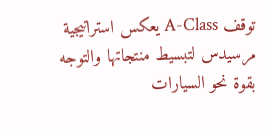توقف A-Class يعكس استراتيجية مرسيدس لتبسيط منتجاتها والتوجه بقوة نحو السيارات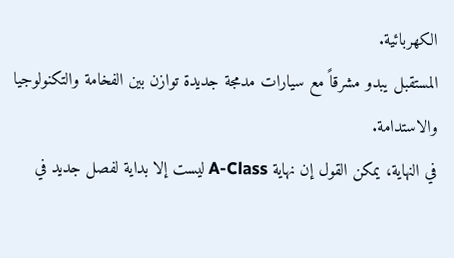الكهربائية.
المستقبل يبدو مشرقاً مع سيارات مدمجة جديدة توازن بين الفخامة والتكنولوجيا والاستدامة.
في النهاية، يمكن القول إن نهاية A-Class ليست إلا بداية لفصل جديد في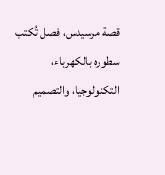قصة مرسيدس، فصل تُكتب سطوره بالكهرباء، التكنولوجيا، والتصميم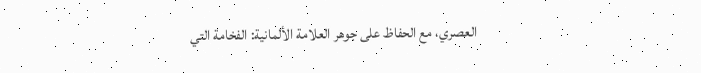العصري، مع الحفاظ على جوهر العلامة الألمانية: الفخامة التي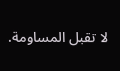لا تقبل المساومة.